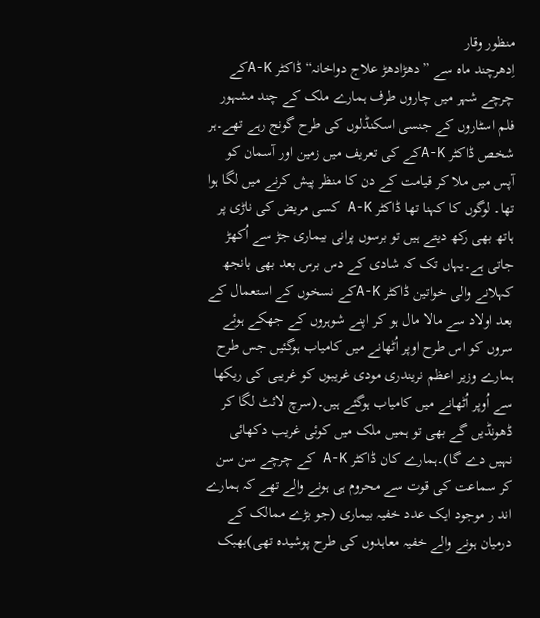منظور وقار
اِدھرچند ماہ سے ”دھڑادھڑ علاج دواخانہ“ ڈاکٹر A-Kکے چرچے شہر میں چاروں طرف ہمارے ملک کے چند مشہور فلم اسٹاروں کے جنسی اسکنڈلوں کی طرح گونج رہے تھے۔ہر شخص ڈاکٹر A-Kکے کی تعریف میں زمین اور آسمان کو آپس میں ملا کر قیامت کے دن کا منظر پیش کرنے میں لگا ہوا تھا۔ لوگوں کا کہنا تھا ڈاکٹر A-K کسی مریض کی ناڑی پر ہاتھ بھی رکھ دیتے ہیں تو برسوں پرانی بیماری جڑ سے اُکھڑ جاتی ہے۔یہاں تک کہ شادی کے دس برس بعد بھی بانجھ کہلانے والی خواتین ڈاکٹر A-Kکے نسخوں کے استعمال کے بعد اولاد سے مالا مال ہو کر اپنے شوہروں کے جھکے ہوئے سروں کو اس طرح اوپر اُٹھانے میں کامیاب ہوگئیں جس طرح ہمارے وزیر اعظم نریندری مودی غریبوں کو غریبی کی ریکھا سے اُوپر اُٹھانے میں کامیاب ہوگئے ہیں۔(سرچ لائٹ لگا کر ڈھونڈیں گے بھی تو ہمیں ملک میں کوئی غریب دکھائی نہیں دے گا)۔ہمارے کان ڈاکٹر A-K کے چرچے سن سن کر سماعت کی قوت سے محروم ہی ہونے والے تھے کہ ہمارے اند ر موجود ایک عدد خفیہ بیماری (جو بڑے ممالک کے درمیان ہونے والے خفیہ معاہدوں کی طرح پوشیدہ تھی)بھبک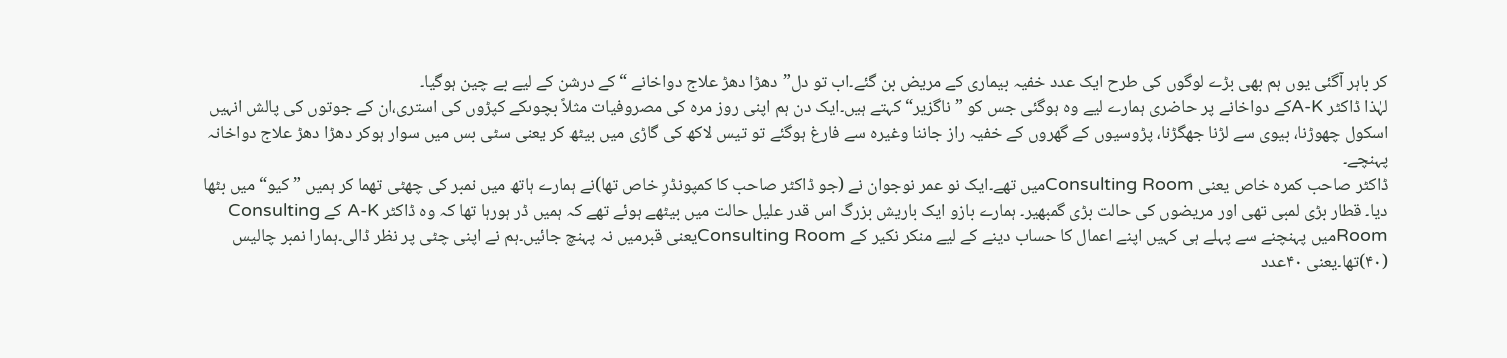کر باہر آگئی یوں ہم بھی بڑے لوگوں کی طرح ایک عدد خفیہ بیماری کے مریض بن گئے۔اب تو دل”دھڑا دھڑ علاج دواخانے “کے درشن کے لیے بے چین ہوگیا۔
لہٰذا ڈاکٹر A-Kکے دواخانے پر حاضری ہمارے لیے وہ ہوگئی جس کو ” ناگزیر“ کہتے ہیں۔ایک دن ہم اپنی روز مرہ کی مصروفیات مثلاً بچوںکے کپڑوں کی استری،ان کے جوتوں کی پالش انہیں اسکول چھوڑنا، بیوی سے لڑنا جھگڑنا، پڑوسیوں کے گھروں کے خفیہ راز جاننا وغیرہ سے فارغ ہوگئے تو تیس لاکھ کی گاڑی میں بیٹھ کر یعنی سٹی بس میں سوار ہوکر دھڑا دھڑ علاج دواخانہ پہنچے۔
ڈاکٹر صاحب کمرہ خاص یعنی Consulting Roomمیں تھے۔ایک نو عمر نوجوان نے (جو ڈاکٹر صاحب کا کمپونڈرِ خاص تھا)نے ہمارے ہاتھ میں نمبر کی چھٹی تھما کر ہمیں ” کیو“میں بٹھا دیا۔ قطار بڑی لمبی تھی اور مریضوں کی حالت بڑی گمبھیر۔ ہمارے بازو ایک باریش بزرگ اس قدر علیل حالت میں بیٹھے ہوئے تھے کہ ہمیں ڈر ہورہا تھا کہ وہ ڈاکٹر A-K کے Consulting Roomمیں پہنچنے سے پہلے ہی کہیں اپنے اعمال کا حساب دینے کے لیے منکر نکیر کے Consulting Roomیعنی قبرمیں نہ پہنچ جائیں۔ہم نے اپنی چٹی پر نظر ڈالی۔ہمارا نمبر چالیس (۴۰)تھا۔یعنی ۴۰عدد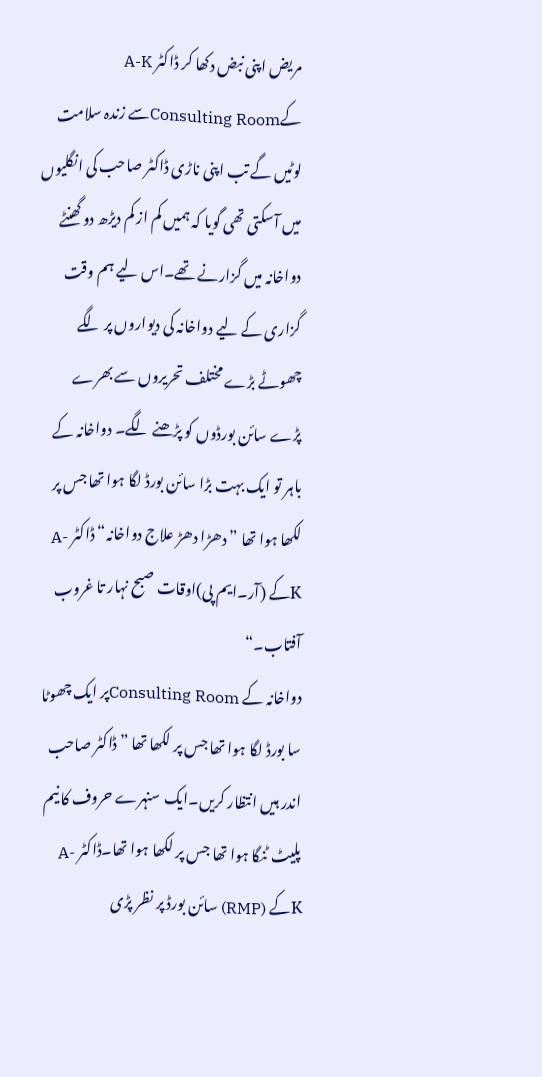مریض اپنی نبض دکھا کر ڈاکٹر A-K کےConsulting Roomسے زندہ سلامت لوٹیں گے تب اپنی ناڑی ڈاکٹر صاحب کی انگلیوں میں آسکتی تھی گویا کہ ہمیں کم از کم دیڑھ دو گھنٹے دواخانہ میں گزارنے تھے۔اس لیے ہم وقت گزاری کے لیے دواخانہ کی دیواروں پر لگے چھوٹے بڑے مختلف تحریروں سے بھرے پڑے سائن بورڈوں کو پڑھنے لگے۔ دواخانہ کے باہر تو ایک بہت بڑا سائن بورڈ لگا ہوا تھا جس پر لکھا ہوا تھا ”دھڑا دھڑ علاج دواخانہ“ ڈاکٹر A-Kکے (آر۔ایم پی)اوقات صبح نہار تا غروب آفتاب۔“
دواخانہ کے Consulting Roomپر ایک چھوٹا سا بورڈ لگا ہوا تھا جس پر لکھا تھا ” ڈاکٹر صاحب اندر ہیں انتظار کریں۔ایک سنہرے حروف کا نیم پلیٹ ٹنگا ہوا تھا جس پر لکھا ہوا تھا۔ڈاکٹر A-Kکے (RMP) سائن بورڈ پر نظر پڑی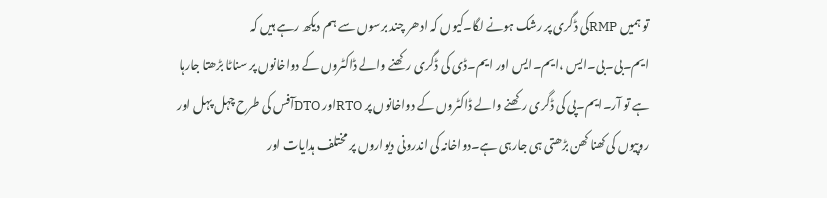تو ہمیں RMPکی ڈگری پر رشک ہونے لگا۔کیوں کہ ادھر چند برسوں سے ہم دیکھ رہے ہیں کہ ایم۔بی۔بی۔ایس ،ایم۔ایس اور ایم۔ڈی کی ڈگری رکھنے والے ڈاکٹروں کے دواخانوں پر سناٹا بڑھتا جارہا ہے تو آر۔ایم۔پی کی ڈگری رکھنے والے ڈاکٹروں کے دواخانوں پر RTOاور DTOآفس کی طرح چہل پہل اور روپیوں کی کھنا کھن بڑھتی ہی جارہی ہے۔دواخانہ کی اندرونی دیواروں پر مختلف ہدایات اور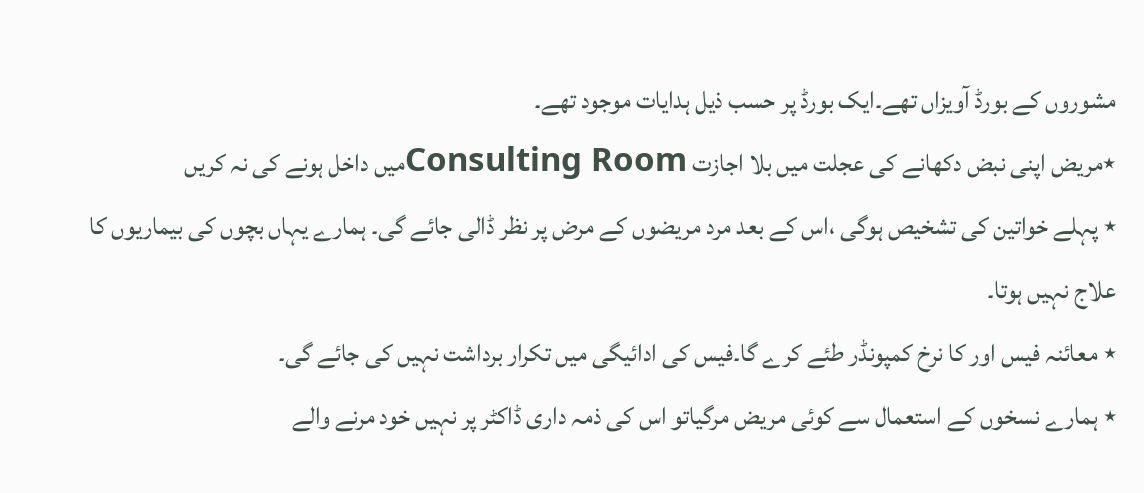مشوروں کے بورڈ آویزاں تھے۔ایک بورڈ پر حسب ذیل ہدایات موجود تھے۔
٭مریض اپنی نبض دکھانے کی عجلت میں بلا اجازت Consulting Roomمیں داخل ہونے کی نہ کریں
٭ پہلے خواتین کی تشخیص ہوگی ،اس کے بعد مرد مریضوں کے مرض پر نظر ڈالی جائے گی۔ ہمارے یہاں بچوں کی بیماریوں کا علاج نہیں ہوتا۔
٭ معائنہ فیس اور کا نرخ کمپونڈر طئے کرے گا۔فیس کی ادائیگی میں تکرار برداشت نہیں کی جائے گی۔
٭ ہمارے نسخوں کے استعمال سے کوئی مریض مرگیاتو اس کی ذمہ داری ڈاکٹر پر نہیں خود مرنے والے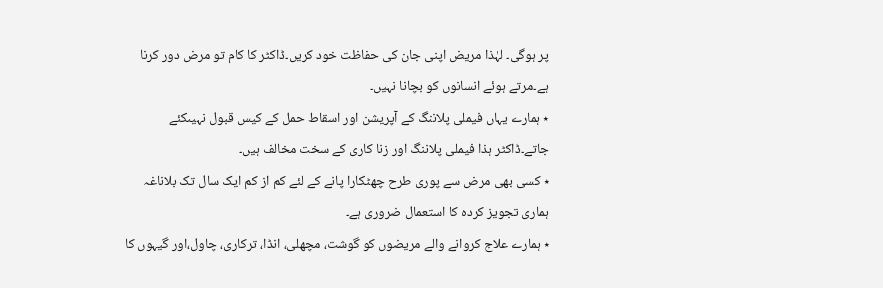پر ہوگی۔ لہٰذا مریض اپنی جان کی حفاظت خود کریں۔ڈاکٹر کا کام تو مرض دور کرنا ہے۔مرتے ہوئے انسانوں کو بچانا نہیں۔
٭ ہمارے یہاں فیملی پلاننگ کے آپریشن اور اسقاط حمل کے کیس قبول نہیںکئے جاتے۔ڈاکٹر ہذا فیملی پلاننگ اور زنا کاری کے سخت مخالف ہیں۔
٭ کسی بھی مرض سے پوری طرح چھٹکارا پانے کے لئے کم از کم ایک سال تک بلاناغہ ہماری تجویز کردہ کا استعمال ضروری ہے۔
٭ ہمارے علاج کروانے والے مریضوں کو گوشت، مچھلی، انڈا، ترکاری، چاول،اور گیہوں کا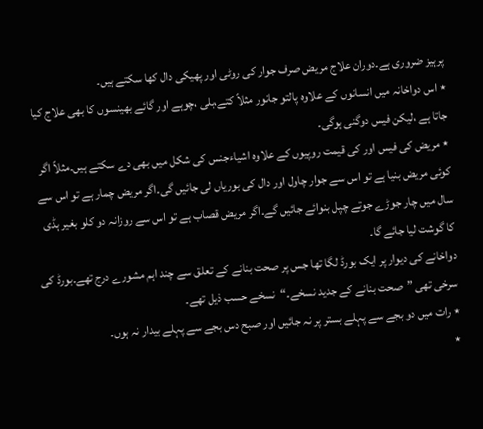پرہیز ضروری ہے۔دوران علاج مریض صرف جوار کی روٹی اور پھیکی دال کھا سکتے ہیں۔
٭ اس دواخانہ میں انسانوں کے علاوہ پالتو جانور مثلاً کتے،بلی ،چوہے اور گائے بھینسوں کا بھی علاج کیا جاتا ہے ،لیکن فیس دوگنی ہوگی۔
٭ مریض کی فیس اور کی قیمت روپیوں کے علاوہ اشیاءجنس کی شکل میں بھی دے سکتے ہیں۔مثلاً اگر کوئی مریض بنیا ہے تو اس سے جوار چاول اور دال کی بوریاں لی جائیں گی۔اگر مریض چمار ہے تو اس سے سال میں چار جوڑے جوتے چپل بنوائے جائیں گے۔اگر مریض قصاب ہے تو اس سے روزانہ دو کلو بغیر ہڈی کا گوشت لیا جائے گا۔
دواخانے کی دیوار پر ایک بورڈ لگا تھا جس پر صحت بنانے کے تعلق سے چند اہم مشورے درج تھے۔بورڈ کی سرخی تھی ”صحت بنانے کے جدید نسخے۔“نسخے حسب ذیل تھے۔
٭ رات میں دو بجے سے پہلے بستر پر نہ جائیں اور صبح دس بجے سے پہلے بیدار نہ ہوں۔
٭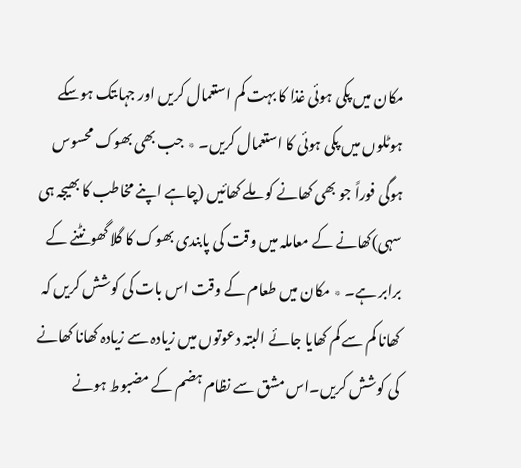مکان میں پکی ہوئی غذا کا بہت کم استعمال کریں اور جہاںتک ہوسکے ہوٹلوں میں پکی ہوئی کا استعمال کریں۔ ٭ جب بھی بھوک محسوس ہوگی فوراً جو بھی کھانے کو ملے کھائیں (چاہے اپنے مخاطب کا بھیجہ ہی سہی)کھانے کے معاملہ میں وقت کی پابندی بھوک کا گلا گھونٹنے کے برابر ہے۔ ٭ مکان میں طعام کے وقت اس بات کی کوشش کریں کہ کھانا کم سے کم کھایا جائے البتہ دعوتوں میں زیادہ سے زیادہ کھانا کھانے کی کوشش کریں۔اس مشق سے نظام ہضم کے مضبوط ہونے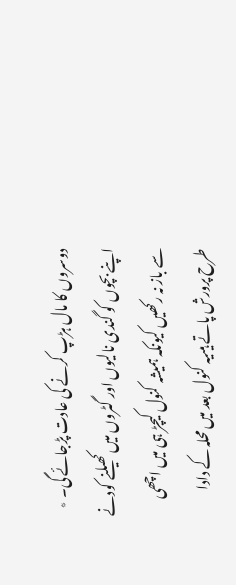دوسروں کا مال ہڑپ کرنے کی عادت پڑجائے گی۔ ٭ اپنے بچوں کو گندی نالیوں اور گٹروں میں کھیلنے کودنے سے باز نہ رکھیں کیونکہ ہمیشہ کنول کیچڑ ہی میں اچھی طرح پرورش پاتے ہیںیہ کنول بعد میں محلہ کے دادا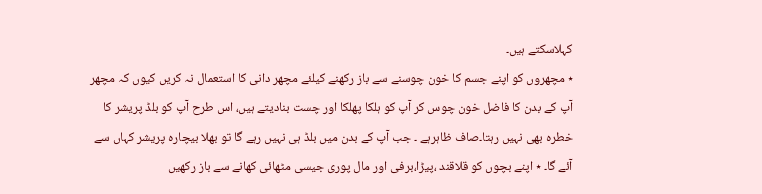کہلاسکتے ہیں۔
٭ مچھروں کو اپنے جسم کا خون چوسنے سے باز رکھنے کیلئے مچھر دانی کا استعمال نہ کریں کیوں کہ مچھر آپ کے بدن کا فاضل خون چوس کر آپ کو ہلکا پھلکا اور چست بنادیتے ہیں، اس طرح آپ کو بلڈ پریشر کا خطرہ بھی نہیں رہتا۔صاف ظاہرہے ۔ جب آپ کے بدن میں بلڈ ہی نہیں رہے گا تو بھلا بیچارہ پریشر کہاں سے آئے گا۔ ٭ اپنے بچوں کو قلاقند ،پیڑا،برفی اور مال پوری جیسی مٹھائی کھانے سے باز رکھیں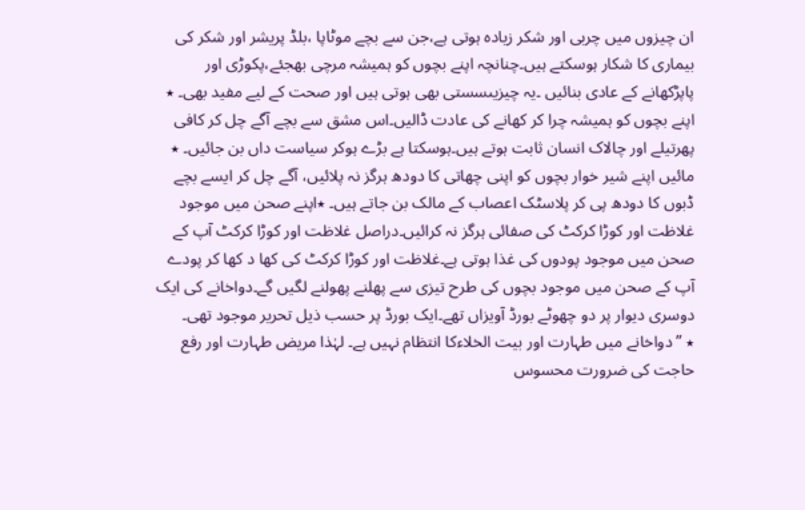ان چیزوں میں چربی اور شکر زیادہ ہوتی ہے،جن سے بچے موٹاپا ،بلڈ پریشر اور شکر کی بیماری کا شکار ہوسکتے ہیں۔چنانچہ اپنے بچوں کو ہمیشہ مرچی بھجئے،پکوڑی اور پاپڑکھانے کے عادی بنائیں ۔یہ چیزیںسستی بھی ہوتی ہیں اور صحت کے لیے مفید بھی۔ ٭ اپنے بچوں کو ہمیشہ چرا کر کھانے کی عادت ڈالیں۔اس مشق سے بچے آگے چل کر کافی پھرتیلے اور چالاک انسان ثابت ہوتے ہیں۔ہوسکتا ہے بڑے ہوکر سیاست داں بن جائیں۔ ٭ مائیں اپنے شیر خوار بچوں کو اپنی چھاتی کا دودھ ہرگز نہ پلائیں، آگے چل کر ایسے بچے ڈبوں کا دودھ پی کر پلاسٹک اعصاب کے مالک بن جاتے ہیں۔ ٭اپنے صحن میں موجود غلاظت اور کوڑا کرکٹ کی صفائی ہرگز نہ کرائیں۔دراصل غلاظت اور کوڑا کرکٹ آپ کے صحن میں موجود پودوں کی غذا ہوتی ہے۔غلاظت اور کوڑا کرکٹ کی کھا د کھا کر پودے آپ کے صحن میں موجود بچوں کی طرح تیزی سے پھلنے پھولنے لگیں گے۔دواخانے کی ایک دوسری دیوار پر دو چھوٹے بورڈ آویزاں تھے۔ایک بورڈ پر حسب ذیل تحریر موجود تھی۔
٭ ”دواخانے میں طہارت اور بیت الخلاءکا انتظام نہیں ہے۔ لہٰذا مریض طہارت اور رفع حاجت کی ضرورت محسوس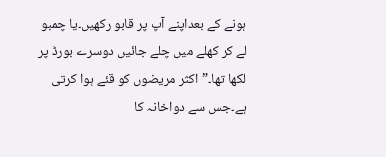ہونے کے بعداپنے آپ پر قابو رکھیں۔یا چمبو لے کر کھلے میں چلے جائیں دوسرے بورڈ پر لکھا تھا۔” اکثر مریضوں کو قئے ہوا کرتی ہے۔جس سے دواخانہ کا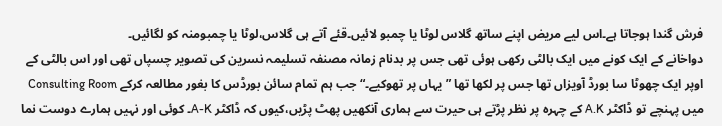فرش گندا ہوجاتا ہے۔اس لیے مریض اپنے ساتھ گلاس لوٹا یا چمبو لائیں۔قئے آتے ہی گلاس،لوٹا یا چمبومنہ کو لگائیں۔
دواخانے کے ایک کونے میں ایک بالٹی رکھی ہوئی تھی جس پر بدنام زمانہ مصنفہ تسلیمہ نسرین کی تصویر چسپاں تھی اور اس بالٹی کے اوپر ایک چھوٹا سا بورڈ آویزاں تھا جس پر لکھا تھا ” یہاں پر تھوکیے۔“ جب ہم تمام سائن بورڈس کا بغور مطالعہ کرکے Consulting Room میں پہنچے تو ڈاکٹر A.K کے چہرہ پر نظر پڑتے ہی حیرت سے ہماری آنکھیں پھٹ پڑیں،کیوں کہ ڈاکٹر A-K۔ کوئی اور نہیں ہمارے دوست نما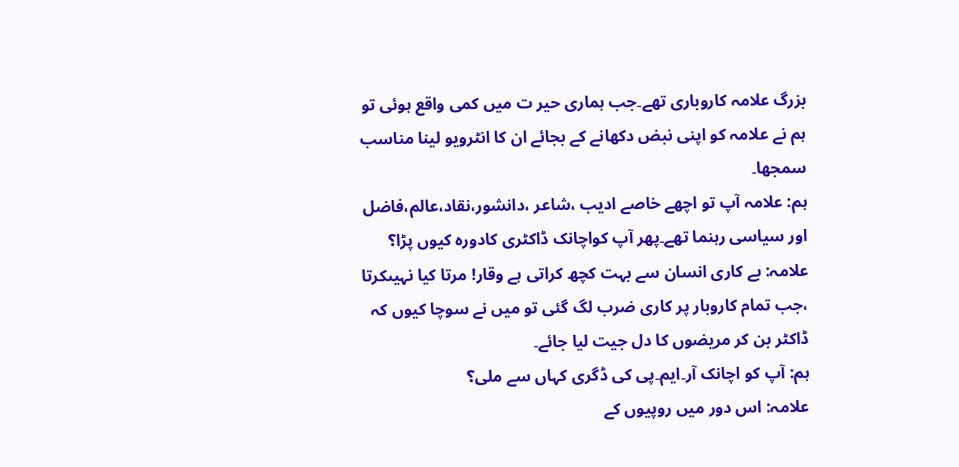بزرگ علامہ کاروباری تھے۔جب ہماری حیر ت میں کمی واقع ہوئی تو ہم نے علامہ کو اپنی نبض دکھانے کے بجائے ان کا انٹرویو لینا مناسب سمجھا۔
ہم: علامہ آپ تو اچھے خاصے ادیب ،شاعر ،دانشور،نقاد،عالم،فاضل اور سیاسی رہنما تھے۔پھر آپ کواچانک ڈاکٹری کادورہ کیوں پڑا؟
علامہ: بے کاری انسان سے بہت کچھ کراتی ہے وقار! مرتا کیا نہیںکرتا ،جب تمام کاروبار پر کاری ضرب لگ گئی تو میں نے سوچا کیوں کہ ڈاکٹر بن کر مریضوں کا دل جیت لیا جائے۔
ہم: آپ کو اچانک آر۔ایم۔پی کی ڈگری کہاں سے ملی؟
علامہ: اس دور میں روپیوں کے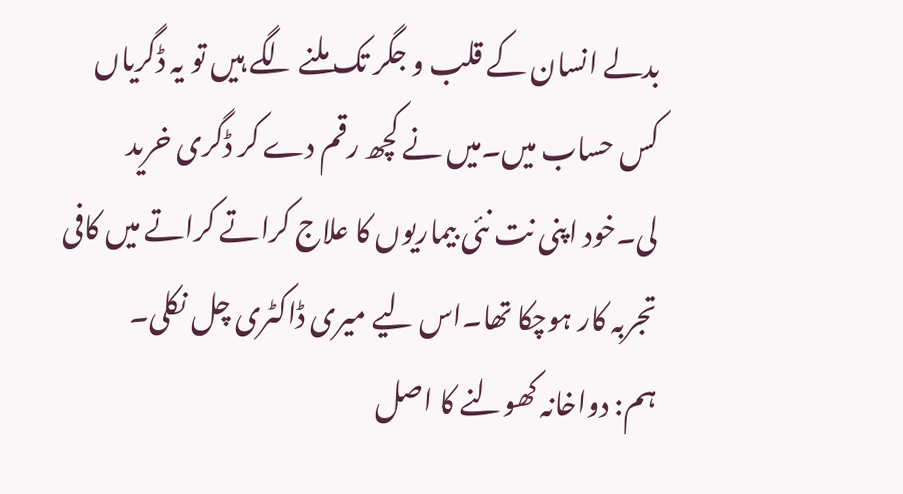بدلے انسان کے قلب و جگر تک ملنے لگے ہیں تو یہ ڈگریاں کس حساب میں۔میں نے کچھ رقم دے کر ڈگری خرید لی۔خود اپنی نت نئی بیماریوں کا علاج کراتے کراتے میں کافی تجربہ کار ہوچکا تھا۔اس لیے میری ڈاکٹری چل نکلی۔
ہم: دواخانہ کھولنے کا اصل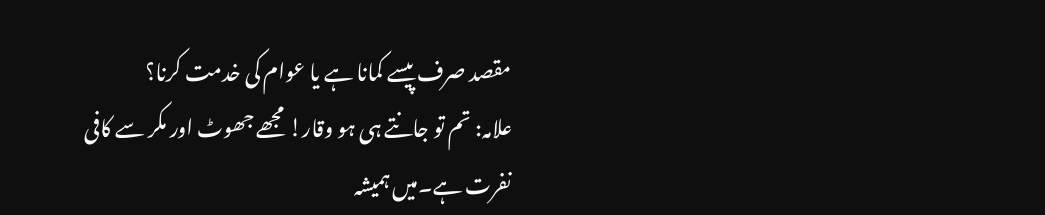مقصد صرف پیسے کمانا ہے یا عوام کی خدمت کرنا؟
علامہ: تم تو جانتے ہی ہو وقار! مجھے جھوٹ اور مکر سے کافی نفرت ہے۔میں ہمیشہ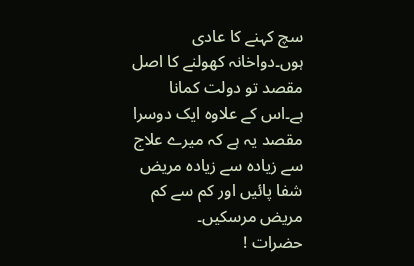سچ کہنے کا عادی ہوں۔دواخانہ کھولنے کا اصل مقصد تو دولت کمانا ہے۔اس کے علاوہ ایک دوسرا مقصد یہ ہے کہ میرے علاج سے زیادہ سے زیادہ مریض شفا پائیں اور کم سے کم مریض مرسکیں۔
حضرات !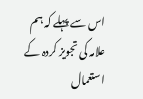اس سے پہلے کہ ہم علامہ کی تجویز کردہ کے استعمال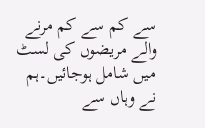سے کم سے کم مرنے والے مریضوں کی لسٹ میں شامل ہوجائیں۔ہم نے وہاں سے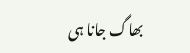بھاگ جانا ہی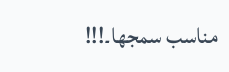مناسب سمجھا۔!!!